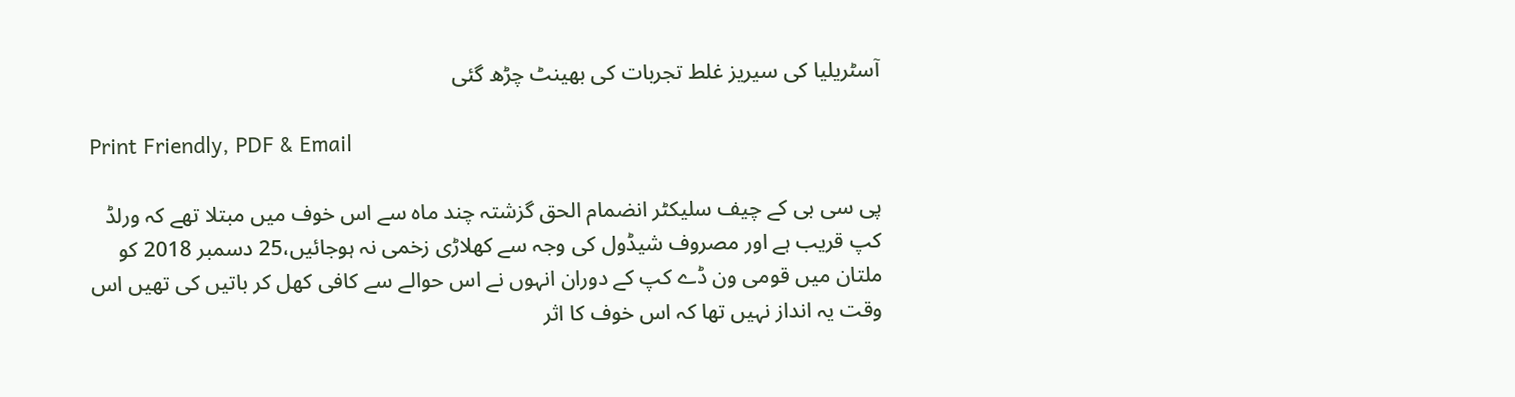آسٹریلیا کی سیریز غلط تجربات کی بھینٹ چڑھ گئی

Print Friendly, PDF & Email

پی سی بی کے چیف سلیکٹر انضمام الحق گزشتہ چند ماہ سے اس خوف میں مبتلا تھے کہ ورلڈ کپ قریب ہے اور مصروف شیڈول کی وجہ سے کھلاڑی زخمی نہ ہوجائیں،25 دسمبر 2018 کو ملتان میں قومی ون ڈے کپ کے دوران انہوں نے اس حوالے سے کافی کھل کر باتیں کی تھیں اس وقت یہ انداز نہیں تھا کہ اس خوف کا اثر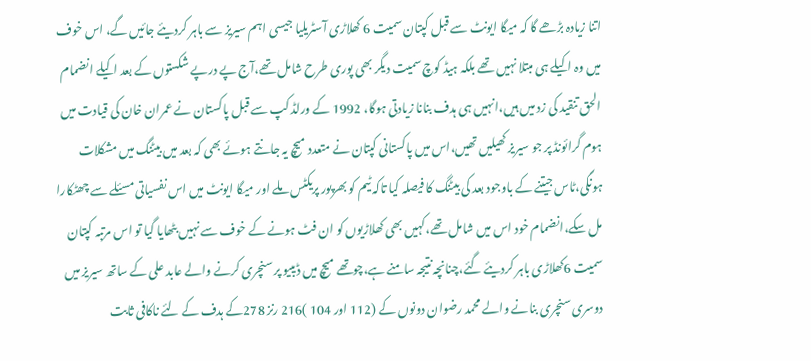اتنا زیادہ بڑھے گا کہ میگا ایونٹ سے قبل کپتان سمیت 6 کھلاڑی آسٹریلیا جیسی اہم سیریز سے باہر کردیئے جائیں گے، اس خوف میں وہ اکیلے ہی مبتلا نہیں تھے بلکہ ہیڈ کوچ سمیت دیگر بھی پوری طرح شامل تھے،آج پے درپے شکستوں کے بعد اکیلے انضمام الحق تنقید کی زد میں ہیں،انہیں ہی ہدف بنانا زیادتی ہوگا، 1992 کے ورلڈ کپ سے قبل پاکستان نے عمران خان کی قیادت میں ہوم گرائونڈ پر جو سیریز کھیلیں تھیں،اس میں پاکستانی کپتان نے متعدد میچ یہ جانتے ہوئے بھی کہ بعد میں بیٹنگ میں مشکلات ہونگی،ٹاس جیتنے کے باوجود بعد کی بیٹنگ کا فیصلہ کیا تاکہ ٹیم کو بھرپور پریکٹس ملے اور میگا ایونٹ میں اس نفسیاتی مسئلے سے چھٹکارا مل سکے،انضمام خود اس میں شامل تھے،کہیں بھی کھلاڑیوں کو ان فٹ ہونے کے خوف سے نہیں بٹھایا گیا تو اس مرتبہ کپتان سمیت 6کھلاڑی باہر کردیئے گئے،چنانچہ نتیجہ سامنے ہے،چوتھے میچ میں ڈیبیو پر سنچری کرنے والے عابد علی کے ساتھ سیریز میں دوسری سنچری بنانے والے محمد رضوان دونوں کے (112 اور 104 )216 رنز 278کے ہدف کے لئے ناکافی ثابت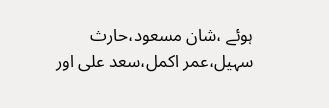ہوئے ،شان مسعود،حارث سہیل،عمر اکمل،سعد علی اور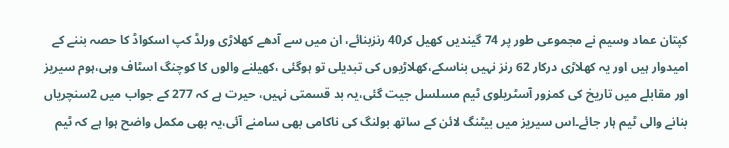کپتان عماد وسیم نے مجموعی طور پر 74 گیندیں کھیل کر40 رنزبنائے، ان میں سے آدھے کھلاڑی ورلڈ کپ اسکواڈ کا حصہ بننے کے امیدوار ہیں اور یہ کھلاڑی درکار 62 رنز نہیں بناسکے،کھلاڑیوں کی تبدیلی تو ہوگئی ،کھیلنے والوں کا کوچنگ اسٹاف وہی،ہوم سیریز اور مقابلے میں تاریخ کی کمزور آسٹریلوی ٹیم مسلسل جیت گئی،یہ بد قسمتی نہیں، حیرت ہے کہ 277 کے جواب میں 2سنچریاں بنانے والی ٹیم ہار جائے۔اس سیریز میں بیٹنگ لائن کے ساتھ بولنگ کی ناکامی بھی سامنے آئی،یہ بھی مکمل واضح ہوا ہے کہ ٹیم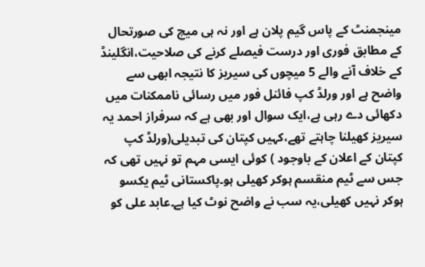مینجمنٹ کے پاس گیم پلان ہے اور نہ ہی میچ کی صورتحال کے مطابق فوری اور درست فیصلے کرنے کی صلاحیت،انگلینڈ کے خلاف آنے والے 5 میچوں کی سیریز کا نتیجہ ابھی سے واضح ہے اور ورلڈ کپ فائنل فور میں رسائی ناممکنات میں دکھائی دے رہی ہے،ایک سوال اور بھی ہے کہ سرفراز احمد یہ سیریز کھیلنا چاہتے تھے،کہیں کپتان کی تبدیلی(ورلڈ کپ کپتان کے اعلان کے باوجود ) کوئی ایسی مہم تو نہیں تھی کہ جس سے ٹیم منقسم ہوکر کھیلی ہو۔پاکستانی ٹیم یکسو ہوکر نہیں کھیلی،یہ سب نے واضح نوٹ کیا ہے۔عابد علی کو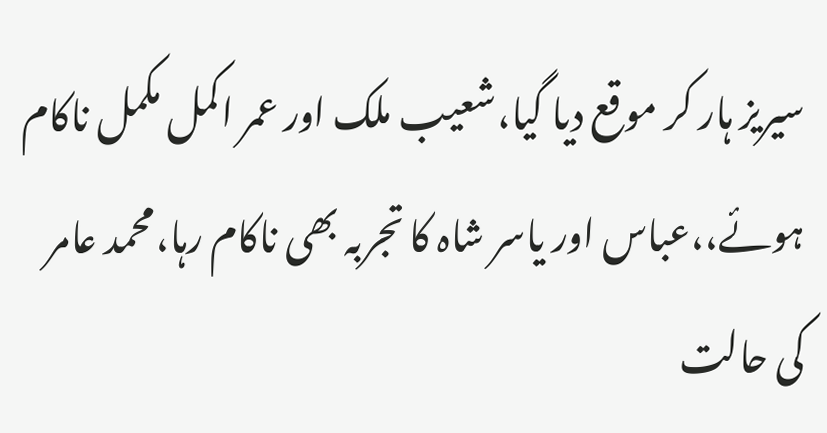سیریز ہار کر موقع دیا گیا،شعیب ملک اور عمر اکمل مکمل ناکام ہوئے،،عباس اور یاسر شاہ کا تجربہ بھی ناکام رہا،محمد عامر کی حالت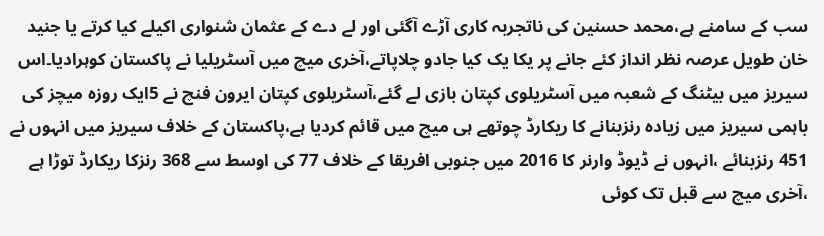سب کے سامنے ہے،محمد حسنین کی ناتجربہ کاری آڑے آگئی اور لے دے کے عثمان شنواری اکیلے کیا کرتے یا جنید خان طویل عرصہ نظر انداز کئے جانے پر یکا یک کیا جادو چلاپاتے،آخری میچ میں آسٹریلیا نے پاکستان کوہرادیا۔اس سیریز میں بیٹنگ کے شعبہ میں آسٹریلوی کپتان بازی لے گئے،آسٹریلوی کپتان ایرون فنچ نے 5ایک روزہ میچز کی باہمی سیریز میں زیادہ رنزبنانے کا ریکارڈ چوتھے ہی میچ میں قائم کردیا ہے،پاکستان کے خلاف سیریز میں انہوں نے 451 رنزبنائے ،انہوں نے ڈیوڈ وارنر کا 2016 میں جنوبی افریقا کے خلاف 77 کی اوسط سے 368 رنزکا ریکارڈ توڑا ہے ،آخری میچ سے قبل تک کوئی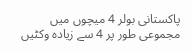پاکستانی بولر 4 میچوں میں مجموعی طور پر 4 سے زیادہ وکٹیں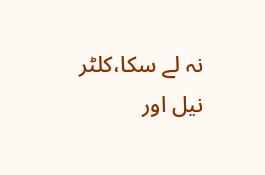نہ لے سکا،کلٹر نیل اور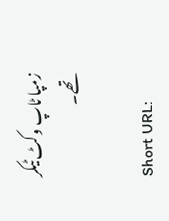زمپا ٹاپ وکٹ ٹیکر تھے۔

Short URL: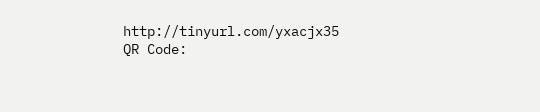http://tinyurl.com/yxacjx35
QR Code: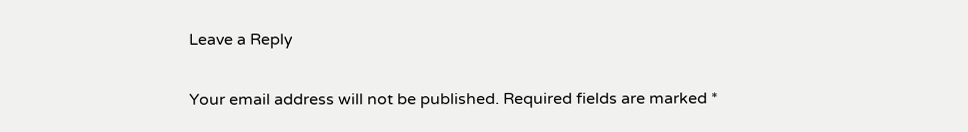Leave a Reply

Your email address will not be published. Required fields are marked *